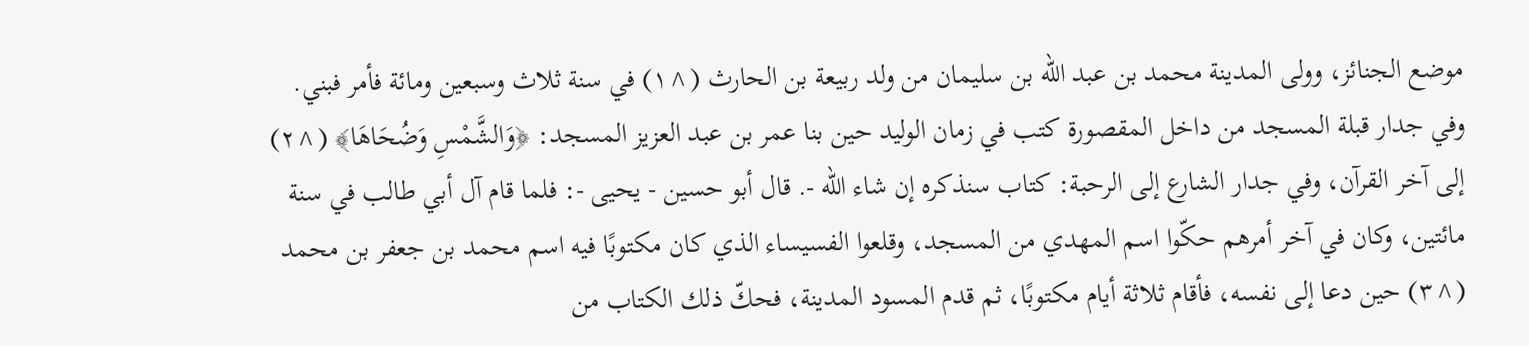موضع الجنائز، وولى المدينة محمد بن عبد الله بن سليمان من ولد ربيعة بن الحارث (^١) في سنة ثلاث وسبعين ومائة فأمر فبني. وفي جدار قبلة المسجد من داخل المقصورة كتب في زمان الوليد حين بنا عمر بن عبد العزيز المسجد: ﴿وَالشَّمْسِ وَضُحَاهَا﴾ (^٢) إلى آخر القرآن، وفي جدار الشارع إلى الرحبة: كتاب سنذكره إن شاء الله -. قال أبو حسين - يحيى -: فلما قام آل أبي طالب في سنة مائتين، وكان في آخر أمرهم حكّوا اسم المهدي من المسجد، وقلعوا الفسيساء الذي كان مكتوبًا فيه اسم محمد بن جعفر بن محمد (^٣) حين دعا إلى نفسه، فأقام ثلاثة أيام مكتوبًا، ثم قدم المسود المدينة، فحكّ ذلك الكتاب من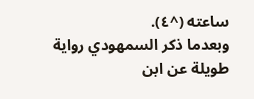ساعته (^٤).
وبعدما ذكر السمهودي رواية طويلة عن ابن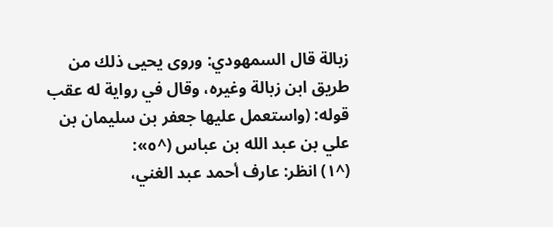زبالة قال السمهودي: وروى يحيى ذلك من طريق ابن زبالة وغيره، وقال في رواية له عقب قوله: (واستعمل عليها جعفر بن سليمان بن علي بن عبد الله بن عباس (^٥»:
(^١) انظر: عارف أحمد عبد الغني،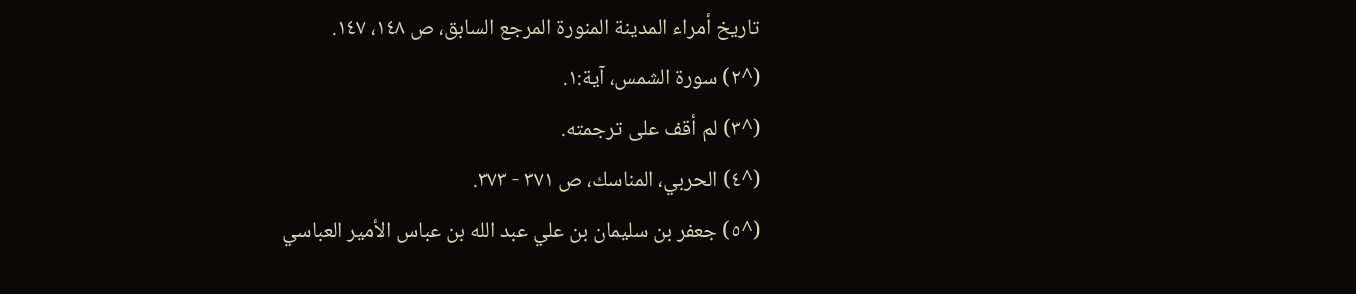تاريخ أمراء المدينة المنورة المرجع السابق، ص ١٤٨، ١٤٧.
(^٢) سورة الشمس، آية:١.
(^٣) لم أقف على ترجمته.
(^٤) الحربي، المناسك، ص ٣٧١ - ٣٧٣.
(^٥) جعفر بن سليمان بن علي عبد الله بن عباس الأمير العباسي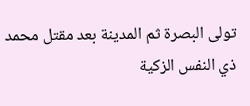تولى البصرة ثم المدينة بعد مقتل محمد ذي النفس الزكية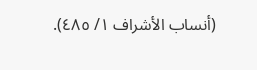(أنساب الأشراف ١/ ٤٨٥).